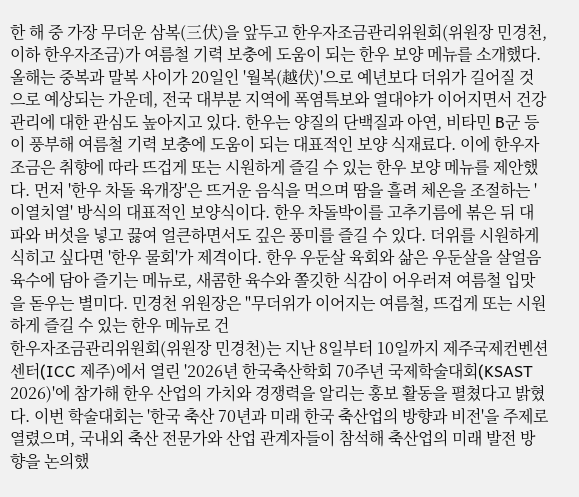한 해 중 가장 무더운 삼복(三伏)을 앞두고 한우자조금관리위원회(위원장 민경천, 이하 한우자조금)가 여름철 기력 보충에 도움이 되는 한우 보양 메뉴를 소개했다. 올해는 중복과 말복 사이가 20일인 '월복(越伏)'으로 예년보다 더위가 길어질 것으로 예상되는 가운데, 전국 대부분 지역에 폭염특보와 열대야가 이어지면서 건강 관리에 대한 관심도 높아지고 있다. 한우는 양질의 단백질과 아연, 비타민 B군 등이 풍부해 여름철 기력 보충에 도움이 되는 대표적인 보양 식재료다. 이에 한우자조금은 취향에 따라 뜨겁게 또는 시원하게 즐길 수 있는 한우 보양 메뉴를 제안했다. 먼저 '한우 차돌 육개장'은 뜨거운 음식을 먹으며 땀을 흘려 체온을 조절하는 '이열치열' 방식의 대표적인 보양식이다. 한우 차돌박이를 고추기름에 볶은 뒤 대파와 버섯을 넣고 끓여 얼큰하면서도 깊은 풍미를 즐길 수 있다. 더위를 시원하게 식히고 싶다면 '한우 물회'가 제격이다. 한우 우둔살 육회와 삶은 우둔살을 살얼음 육수에 담아 즐기는 메뉴로, 새콤한 육수와 쫄깃한 식감이 어우러져 여름철 입맛을 돋우는 별미다. 민경천 위원장은 "무더위가 이어지는 여름철, 뜨겁게 또는 시원하게 즐길 수 있는 한우 메뉴로 건
한우자조금관리위원회(위원장 민경천)는 지난 8일부터 10일까지 제주국제컨벤션센터(ICC 제주)에서 열린 '2026년 한국축산학회 70주년 국제학술대회(KSAST 2026)'에 참가해 한우 산업의 가치와 경쟁력을 알리는 홍보 활동을 펼쳤다고 밝혔다. 이번 학술대회는 '한국 축산 70년과 미래 한국 축산업의 방향과 비전'을 주제로 열렸으며, 국내외 축산 전문가와 산업 관계자들이 참석해 축산업의 미래 발전 방향을 논의했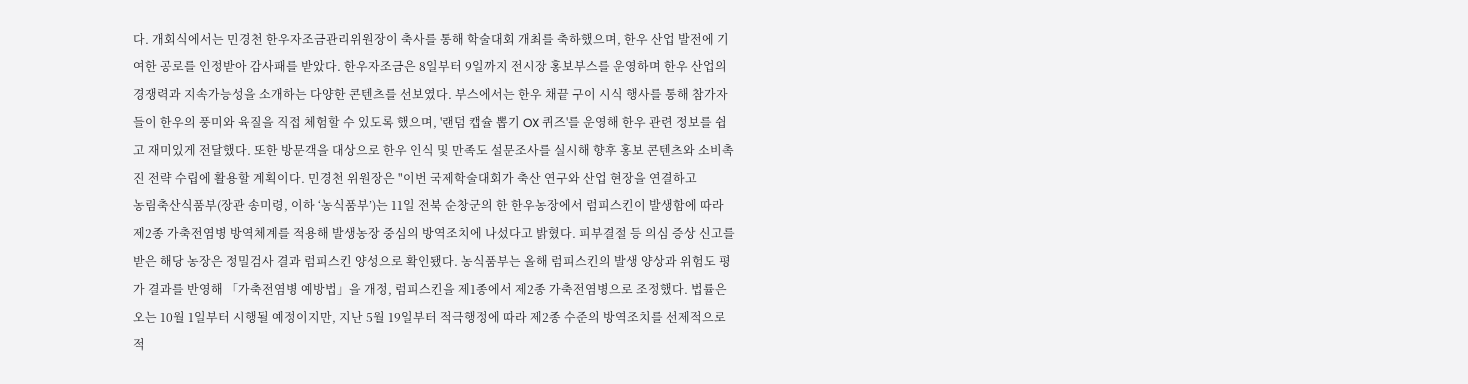다. 개회식에서는 민경천 한우자조금관리위원장이 축사를 통해 학술대회 개최를 축하했으며, 한우 산업 발전에 기여한 공로를 인정받아 감사패를 받았다. 한우자조금은 8일부터 9일까지 전시장 홍보부스를 운영하며 한우 산업의 경쟁력과 지속가능성을 소개하는 다양한 콘텐츠를 선보였다. 부스에서는 한우 채끝 구이 시식 행사를 통해 참가자들이 한우의 풍미와 육질을 직접 체험할 수 있도록 했으며, '랜덤 캡슐 뽑기 OX 퀴즈'를 운영해 한우 관련 정보를 쉽고 재미있게 전달했다. 또한 방문객을 대상으로 한우 인식 및 만족도 설문조사를 실시해 향후 홍보 콘텐츠와 소비촉진 전략 수립에 활용할 계획이다. 민경천 위원장은 "이번 국제학술대회가 축산 연구와 산업 현장을 연결하고
농림축산식품부(장관 송미령, 이하 ‘농식품부’)는 11일 전북 순창군의 한 한우농장에서 럼피스킨이 발생함에 따라 제2종 가축전염병 방역체계를 적용해 발생농장 중심의 방역조치에 나섰다고 밝혔다. 피부결절 등 의심 증상 신고를 받은 해당 농장은 정밀검사 결과 럼피스킨 양성으로 확인됐다. 농식품부는 올해 럼피스킨의 발생 양상과 위험도 평가 결과를 반영해 「가축전염병 예방법」을 개정, 럼피스킨을 제1종에서 제2종 가축전염병으로 조정했다. 법률은 오는 10월 1일부터 시행될 예정이지만, 지난 5월 19일부터 적극행정에 따라 제2종 수준의 방역조치를 선제적으로 적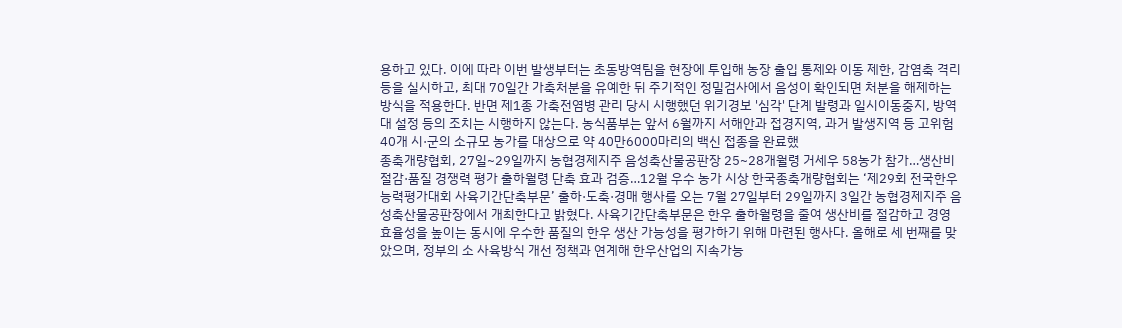용하고 있다. 이에 따라 이번 발생부터는 초동방역팀을 현장에 투입해 농장 출입 통제와 이동 제한, 감염축 격리 등을 실시하고, 최대 70일간 가축처분을 유예한 뒤 주기적인 정밀검사에서 음성이 확인되면 처분을 해제하는 방식을 적용한다. 반면 제1종 가축전염병 관리 당시 시행했던 위기경보 '심각' 단계 발령과 일시이동중지, 방역대 설정 등의 조치는 시행하지 않는다. 농식품부는 앞서 6월까지 서해안과 접경지역, 과거 발생지역 등 고위험 40개 시·군의 소규모 농가를 대상으로 약 40만6000마리의 백신 접종을 완료했
종축개량협회, 27일~29일까지 농협경제지주 음성축산물공판장 25~28개월령 거세우 58농가 참가…생산비 절감·품질 경쟁력 평가 출하월령 단축 효과 검증…12월 우수 농가 시상 한국종축개량협회는 ‘제29회 전국한우능력평가대회 사육기간단축부문’ 출하·도축·경매 행사를 오는 7월 27일부터 29일까지 3일간 농협경제지주 음성축산물공판장에서 개최한다고 밝혔다. 사육기간단축부문은 한우 출하월령을 줄여 생산비를 절감하고 경영 효율성을 높이는 동시에 우수한 품질의 한우 생산 가능성을 평가하기 위해 마련된 행사다. 올해로 세 번째를 맞았으며, 정부의 소 사육방식 개선 정책과 연계해 한우산업의 지속가능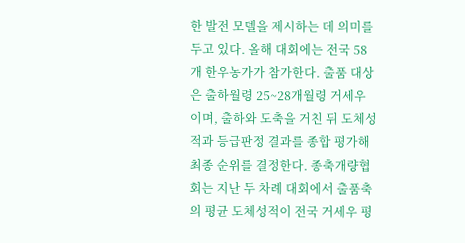한 발전 모델을 제시하는 데 의미를 두고 있다. 올해 대회에는 전국 58개 한우농가가 참가한다. 출품 대상은 출하월령 25~28개월령 거세우이며, 출하와 도축을 거친 뒤 도체성적과 등급판정 결과를 종합 평가해 최종 순위를 결정한다. 종축개량협회는 지난 두 차례 대회에서 출품축의 평균 도체성적이 전국 거세우 평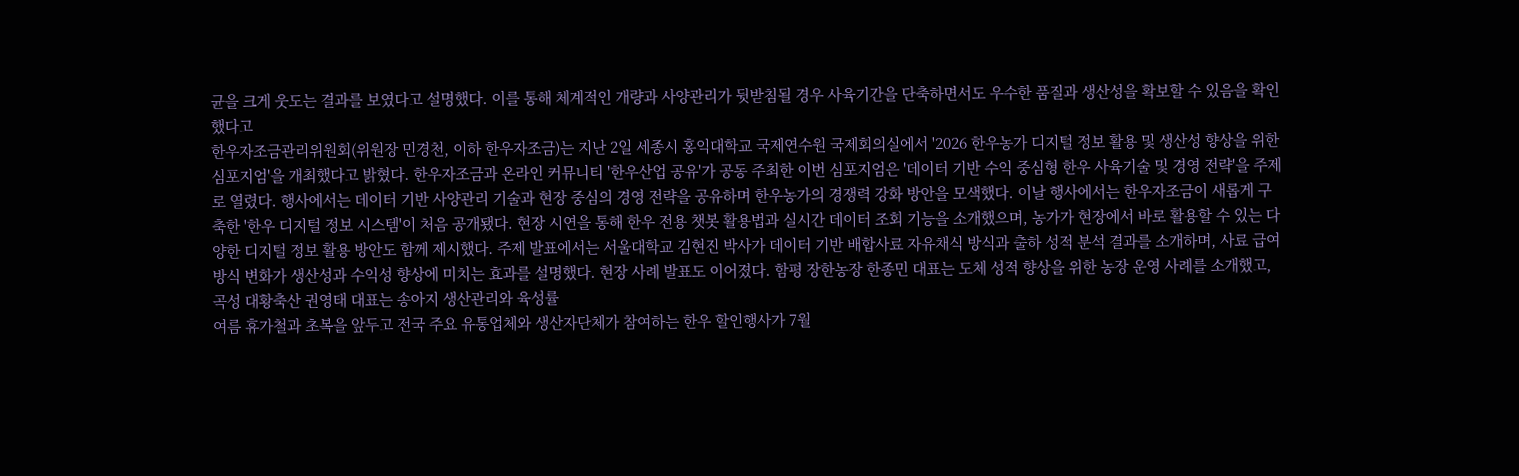균을 크게 웃도는 결과를 보였다고 설명했다. 이를 통해 체계적인 개량과 사양관리가 뒷받침될 경우 사육기간을 단축하면서도 우수한 품질과 생산성을 확보할 수 있음을 확인했다고
한우자조금관리위원회(위원장 민경천, 이하 한우자조금)는 지난 2일 세종시 홍익대학교 국제연수원 국제회의실에서 '2026 한우농가 디지털 정보 활용 및 생산성 향상을 위한 심포지엄'을 개최했다고 밝혔다. 한우자조금과 온라인 커뮤니티 '한우산업 공유'가 공동 주최한 이번 심포지엄은 '데이터 기반 수익 중심형 한우 사육기술 및 경영 전략'을 주제로 열렸다. 행사에서는 데이터 기반 사양관리 기술과 현장 중심의 경영 전략을 공유하며 한우농가의 경쟁력 강화 방안을 모색했다. 이날 행사에서는 한우자조금이 새롭게 구축한 '한우 디지털 정보 시스템'이 처음 공개됐다. 현장 시연을 통해 한우 전용 챗봇 활용법과 실시간 데이터 조회 기능을 소개했으며, 농가가 현장에서 바로 활용할 수 있는 다양한 디지털 정보 활용 방안도 함께 제시했다. 주제 발표에서는 서울대학교 김현진 박사가 데이터 기반 배합사료 자유채식 방식과 출하 성적 분석 결과를 소개하며, 사료 급여 방식 변화가 생산성과 수익성 향상에 미치는 효과를 설명했다. 현장 사례 발표도 이어졌다. 함평 장한농장 한종민 대표는 도체 성적 향상을 위한 농장 운영 사례를 소개했고, 곡성 대황축산 권영태 대표는 송아지 생산관리와 육성률
여름 휴가철과 초복을 앞두고 전국 주요 유통업체와 생산자단체가 참여하는 한우 할인행사가 7월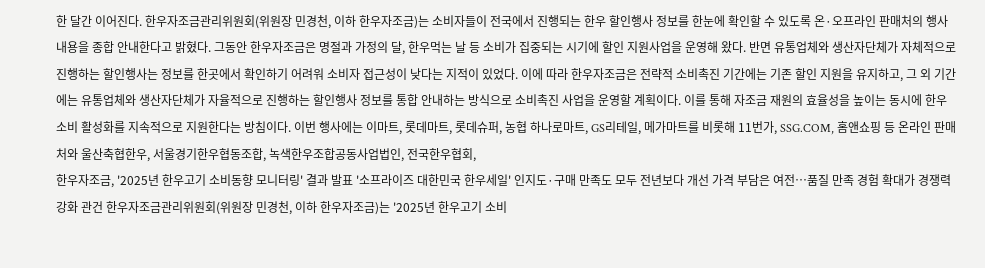한 달간 이어진다. 한우자조금관리위원회(위원장 민경천, 이하 한우자조금)는 소비자들이 전국에서 진행되는 한우 할인행사 정보를 한눈에 확인할 수 있도록 온·오프라인 판매처의 행사 내용을 종합 안내한다고 밝혔다. 그동안 한우자조금은 명절과 가정의 달, 한우먹는 날 등 소비가 집중되는 시기에 할인 지원사업을 운영해 왔다. 반면 유통업체와 생산자단체가 자체적으로 진행하는 할인행사는 정보를 한곳에서 확인하기 어려워 소비자 접근성이 낮다는 지적이 있었다. 이에 따라 한우자조금은 전략적 소비촉진 기간에는 기존 할인 지원을 유지하고, 그 외 기간에는 유통업체와 생산자단체가 자율적으로 진행하는 할인행사 정보를 통합 안내하는 방식으로 소비촉진 사업을 운영할 계획이다. 이를 통해 자조금 재원의 효율성을 높이는 동시에 한우 소비 활성화를 지속적으로 지원한다는 방침이다. 이번 행사에는 이마트, 롯데마트, 롯데슈퍼, 농협 하나로마트, GS리테일, 메가마트를 비롯해 11번가, SSG.COM, 홈앤쇼핑 등 온라인 판매처와 울산축협한우, 서울경기한우협동조합, 녹색한우조합공동사업법인, 전국한우협회,
한우자조금, '2025년 한우고기 소비동향 모니터링' 결과 발표 '소프라이즈 대한민국 한우세일' 인지도·구매 만족도 모두 전년보다 개선 가격 부담은 여전…품질 만족 경험 확대가 경쟁력 강화 관건 한우자조금관리위원회(위원장 민경천, 이하 한우자조금)는 '2025년 한우고기 소비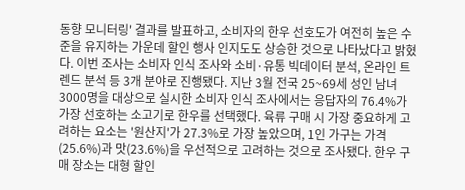동향 모니터링' 결과를 발표하고, 소비자의 한우 선호도가 여전히 높은 수준을 유지하는 가운데 할인 행사 인지도도 상승한 것으로 나타났다고 밝혔다. 이번 조사는 소비자 인식 조사와 소비·유통 빅데이터 분석, 온라인 트렌드 분석 등 3개 분야로 진행됐다. 지난 3월 전국 25~69세 성인 남녀 3000명을 대상으로 실시한 소비자 인식 조사에서는 응답자의 76.4%가 가장 선호하는 소고기로 한우를 선택했다. 육류 구매 시 가장 중요하게 고려하는 요소는 '원산지'가 27.3%로 가장 높았으며, 1인 가구는 가격(25.6%)과 맛(23.6%)을 우선적으로 고려하는 것으로 조사됐다. 한우 구매 장소는 대형 할인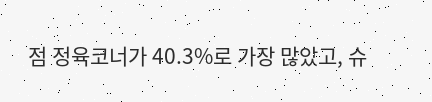점 정육코너가 40.3%로 가장 많았고, 슈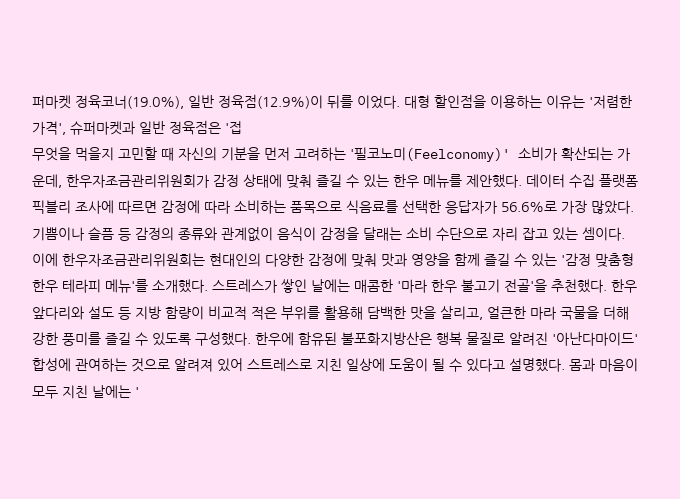퍼마켓 정육코너(19.0%), 일반 정육점(12.9%)이 뒤를 이었다. 대형 할인점을 이용하는 이유는 '저렴한 가격', 슈퍼마켓과 일반 정육점은 '접
무엇을 먹을지 고민할 때 자신의 기분을 먼저 고려하는 '필코노미(Feelconomy)' 소비가 확산되는 가운데, 한우자조금관리위원회가 감정 상태에 맞춰 즐길 수 있는 한우 메뉴를 제안했다. 데이터 수집 플랫폼 픽블리 조사에 따르면 감정에 따라 소비하는 품목으로 식음료를 선택한 응답자가 56.6%로 가장 많았다. 기쁨이나 슬픔 등 감정의 종류와 관계없이 음식이 감정을 달래는 소비 수단으로 자리 잡고 있는 셈이다. 이에 한우자조금관리위원회는 현대인의 다양한 감정에 맞춰 맛과 영양을 함께 즐길 수 있는 '감정 맞춤형 한우 테라피 메뉴'를 소개했다. 스트레스가 쌓인 날에는 매콤한 '마라 한우 불고기 전골'을 추천했다. 한우 앞다리와 설도 등 지방 함량이 비교적 적은 부위를 활용해 담백한 맛을 살리고, 얼큰한 마라 국물을 더해 강한 풍미를 즐길 수 있도록 구성했다. 한우에 함유된 불포화지방산은 행복 물질로 알려진 '아난다마이드' 합성에 관여하는 것으로 알려져 있어 스트레스로 지친 일상에 도움이 될 수 있다고 설명했다. 몸과 마음이 모두 지친 날에는 '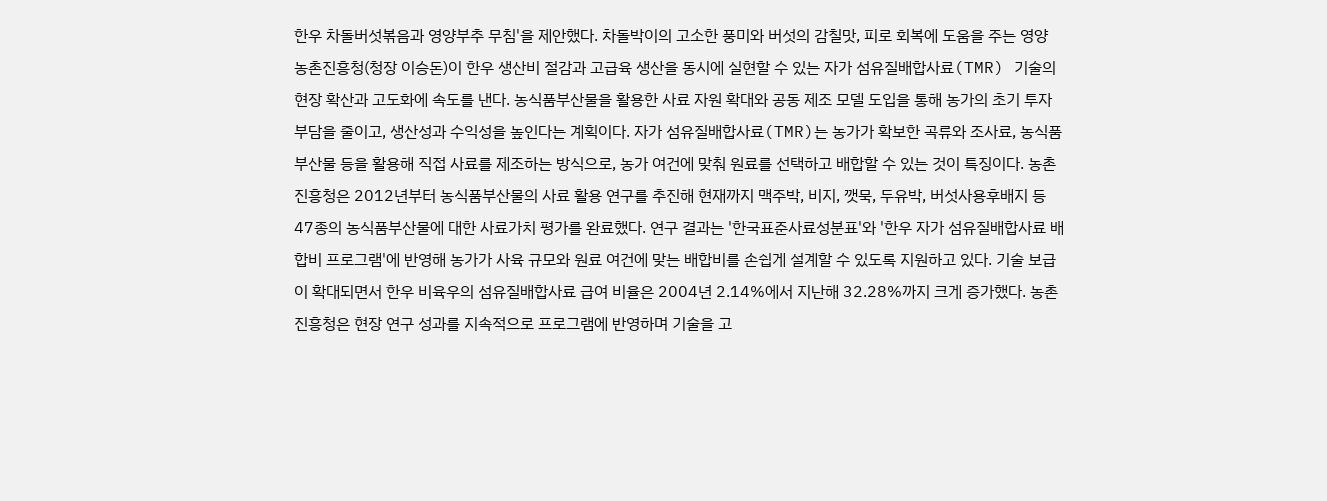한우 차돌버섯볶음과 영양부추 무침'을 제안했다. 차돌박이의 고소한 풍미와 버섯의 감칠맛, 피로 회복에 도움을 주는 영양
농촌진흥청(청장 이승돈)이 한우 생산비 절감과 고급육 생산을 동시에 실현할 수 있는 자가 섬유질배합사료(TMR) 기술의 현장 확산과 고도화에 속도를 낸다. 농식품부산물을 활용한 사료 자원 확대와 공동 제조 모델 도입을 통해 농가의 초기 투자 부담을 줄이고, 생산성과 수익성을 높인다는 계획이다. 자가 섬유질배합사료(TMR)는 농가가 확보한 곡류와 조사료, 농식품부산물 등을 활용해 직접 사료를 제조하는 방식으로, 농가 여건에 맞춰 원료를 선택하고 배합할 수 있는 것이 특징이다. 농촌진흥청은 2012년부터 농식품부산물의 사료 활용 연구를 추진해 현재까지 맥주박, 비지, 깻묵, 두유박, 버섯사용후배지 등 47종의 농식품부산물에 대한 사료가치 평가를 완료했다. 연구 결과는 '한국표준사료성분표'와 '한우 자가 섬유질배합사료 배합비 프로그램'에 반영해 농가가 사육 규모와 원료 여건에 맞는 배합비를 손쉽게 설계할 수 있도록 지원하고 있다. 기술 보급이 확대되면서 한우 비육우의 섬유질배합사료 급여 비율은 2004년 2.14%에서 지난해 32.28%까지 크게 증가했다. 농촌진흥청은 현장 연구 성과를 지속적으로 프로그램에 반영하며 기술을 고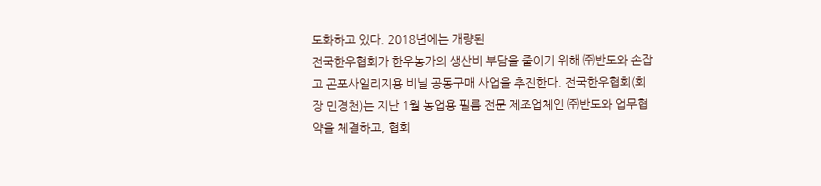도화하고 있다. 2018년에는 개량된
전국한우협회가 한우농가의 생산비 부담을 줄이기 위해 ㈜반도와 손잡고 곤포사일리지용 비닐 공동구매 사업을 추진한다. 전국한우협회(회장 민경천)는 지난 1월 농업용 필름 전문 제조업체인 ㈜반도와 업무협약을 체결하고, 협회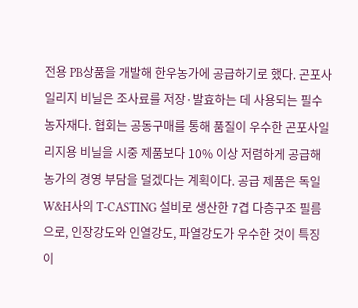전용 PB상품을 개발해 한우농가에 공급하기로 했다. 곤포사일리지 비닐은 조사료를 저장·발효하는 데 사용되는 필수 농자재다. 협회는 공동구매를 통해 품질이 우수한 곤포사일리지용 비닐을 시중 제품보다 10% 이상 저렴하게 공급해 농가의 경영 부담을 덜겠다는 계획이다. 공급 제품은 독일 W&H사의 T-CASTING 설비로 생산한 7겹 다층구조 필름으로, 인장강도와 인열강도, 파열강도가 우수한 것이 특징이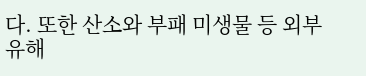다. 또한 산소와 부패 미생물 등 외부 유해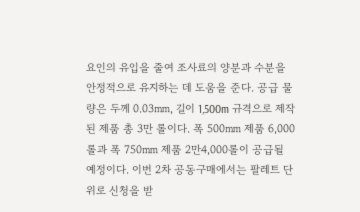요인의 유입을 줄여 조사료의 양분과 수분을 안정적으로 유지하는 데 도움을 준다. 공급 물량은 두께 0.03㎜, 길이 1,500m 규격으로 제작된 제품 총 3만 롤이다. 폭 500㎜ 제품 6,000롤과 폭 750㎜ 제품 2만4,000롤이 공급될 예정이다. 이번 2차 공동구매에서는 팔레트 단위로 신청을 받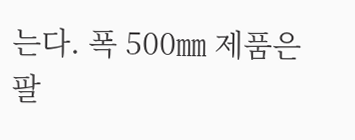는다. 폭 500㎜ 제품은 팔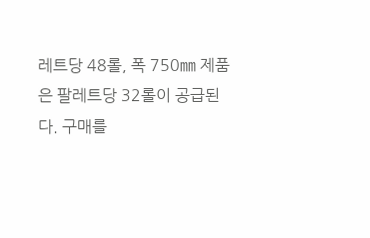레트당 48롤, 폭 750㎜ 제품은 팔레트당 32롤이 공급된다. 구매를